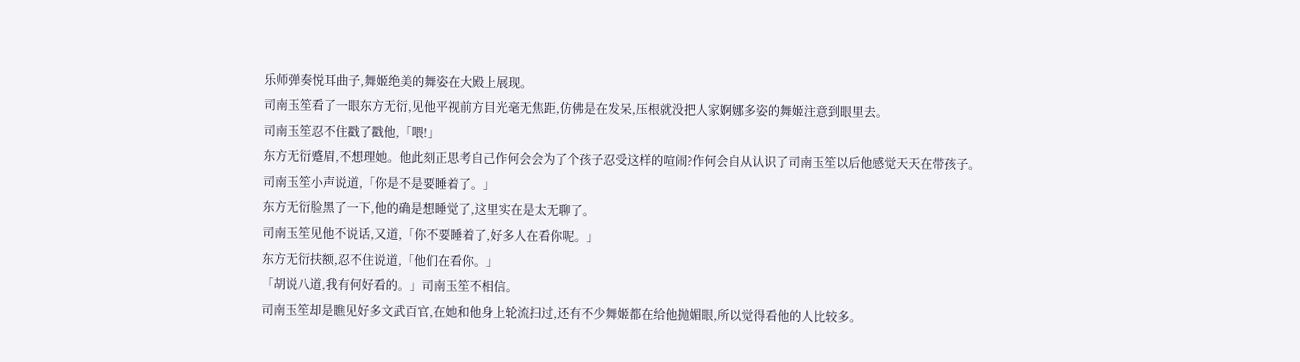乐师弹奏悦耳曲子,舞姬绝美的舞姿在大殿上展现。
司南玉笙看了一眼东方无衍,见他平视前方目光毫无焦距,仿佛是在发呆,压根就没把人家婀娜多姿的舞姬注意到眼里去。
司南玉笙忍不住戳了戳他,「喂!」
东方无衍蹙眉,不想理她。他此刻正思考自己作何会会为了个孩子忍受这样的喧闹?作何会自从认识了司南玉笙以后他感觉天天在带孩子。
司南玉笙小声说道,「你是不是要睡着了。」
东方无衍脸黑了一下,他的确是想睡觉了,这里实在是太无聊了。
司南玉笙见他不说话,又道,「你不要睡着了,好多人在看你呢。」
东方无衍扶额,忍不住说道,「他们在看你。」
「胡说八道,我有何好看的。」司南玉笙不相信。
司南玉笙却是瞧见好多文武百官,在她和他身上轮流扫过,还有不少舞姬都在给他抛媚眼,所以觉得看他的人比较多。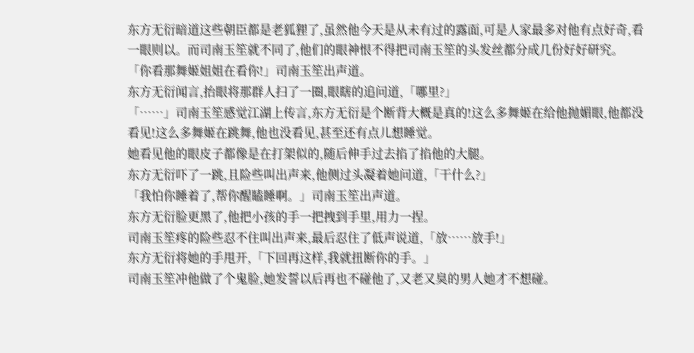东方无衍暗道这些朝臣都是老狐狸了,虽然他今天是从未有过的露面,可是人家最多对他有点好奇,看一眼则以。而司南玉笙就不同了,他们的眼神恨不得把司南玉笙的头发丝都分成几份好好研究。
「你看那舞姬姐姐在看你!」司南玉笙出声道。
东方无衍闻言,抬眼将那群人扫了一圈,眼瞎的追问道,「哪里?」
「……」司南玉笙感觉江湖上传言,东方无衍是个断背大概是真的!这么多舞姬在给他抛媚眼,他都没看见!这么多舞姬在跳舞,他也没看见,甚至还有点儿想睡觉。
她看见他的眼皮子都像是在打架似的,随后伸手过去掐了掐他的大腿。
东方无衍吓了一跳,且险些叫出声来,他侧过头凝着她问道,「干什么?」
「我怕你睡着了,帮你醒瞌睡啊。」司南玉笙出声道。
东方无衍脸更黑了,他把小孩的手一把拽到手里,用力一捏。
司南玉笙疼的险些忍不住叫出声来,最后忍住了低声说道,「放……放手!」
东方无衍将她的手甩开,「下回再这样,我就扭断你的手。」
司南玉笙冲他做了个鬼脸,她发誓以后再也不碰他了,又老又臭的男人她才不想碰。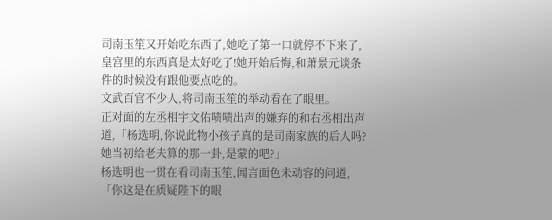司南玉笙又开始吃东西了,她吃了第一口就停不下来了,皇宫里的东西真是太好吃了!她开始后悔,和萧景元谈条件的时候没有跟他要点吃的。
文武百官不少人,将司南玉笙的举动看在了眼里。
正对面的左丞相宇文佑啧啧出声的嫌弃的和右丞相出声道,「杨选明,你说此物小孩子真的是司南家族的后人吗?她当初给老夫算的那一卦,是蒙的吧?」
杨选明也一贯在看司南玉笙,闻言面色未动容的问道,「你这是在质疑陛下的眼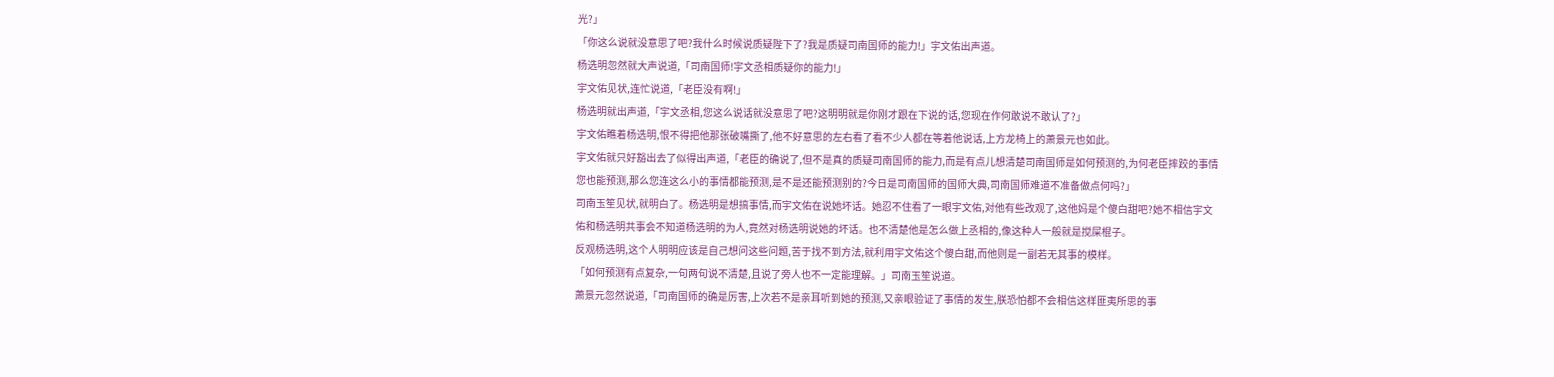光?」
「你这么说就没意思了吧?我什么时候说质疑陛下了?我是质疑司南国师的能力!」宇文佑出声道。
杨选明忽然就大声说道,「司南国师!宇文丞相质疑你的能力!」
宇文佑见状,连忙说道,「老臣没有啊!」
杨选明就出声道,「宇文丞相,您这么说话就没意思了吧?这明明就是你刚才跟在下说的话,您现在作何敢说不敢认了?」
宇文佑瞧着杨选明,恨不得把他那张破嘴撕了,他不好意思的左右看了看不少人都在等着他说话,上方龙椅上的萧景元也如此。
宇文佑就只好豁出去了似得出声道,「老臣的确说了,但不是真的质疑司南国师的能力,而是有点儿想清楚司南国师是如何预测的,为何老臣摔跤的事情您也能预测,那么您连这么小的事情都能预测,是不是还能预测别的?今日是司南国师的国师大典,司南国师难道不准备做点何吗?」
司南玉笙见状,就明白了。杨选明是想搞事情,而宇文佑在说她坏话。她忍不住看了一眼宇文佑,对他有些改观了,这他妈是个傻白甜吧?她不相信宇文佑和杨选明共事会不知道杨选明的为人,竟然对杨选明说她的坏话。也不清楚他是怎么做上丞相的,像这种人一般就是搅屎棍子。
反观杨选明,这个人明明应该是自己想问这些问题,苦于找不到方法,就利用宇文佑这个傻白甜,而他则是一副若无其事的模样。
「如何预测有点复杂,一句两句说不清楚,且说了旁人也不一定能理解。」司南玉笙说道。
萧景元忽然说道,「司南国师的确是厉害,上次若不是亲耳听到她的预测,又亲眼验证了事情的发生,朕恐怕都不会相信这样匪夷所思的事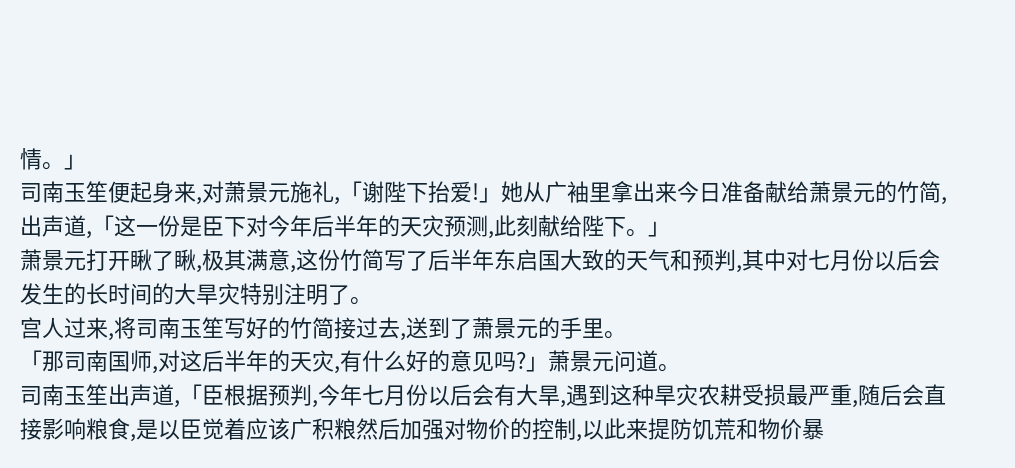情。」
司南玉笙便起身来,对萧景元施礼,「谢陛下抬爱!」她从广袖里拿出来今日准备献给萧景元的竹简,出声道,「这一份是臣下对今年后半年的天灾预测,此刻献给陛下。」
萧景元打开瞅了瞅,极其满意,这份竹简写了后半年东启国大致的天气和预判,其中对七月份以后会发生的长时间的大旱灾特别注明了。
宫人过来,将司南玉笙写好的竹简接过去,送到了萧景元的手里。
「那司南国师,对这后半年的天灾,有什么好的意见吗?」萧景元问道。
司南玉笙出声道,「臣根据预判,今年七月份以后会有大旱,遇到这种旱灾农耕受损最严重,随后会直接影响粮食,是以臣觉着应该广积粮然后加强对物价的控制,以此来提防饥荒和物价暴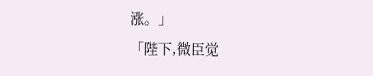涨。」
「陛下,微臣觉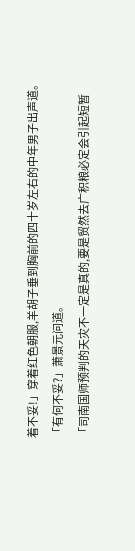着不妥!」穿着红色朝服,羊胡子垂到胸前的四十岁左右的中年男子出声道。
「有何不妥?」萧景元问道。
「司南国师预判的天灾不一定是真的,要是贸然去广积粮必定会引起短暂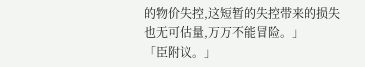的物价失控,这短暂的失控带来的损失也无可估量,万万不能冒险。」
「臣附议。」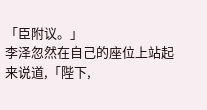「臣附议。」
李泽忽然在自己的座位上站起来说道,「陛下,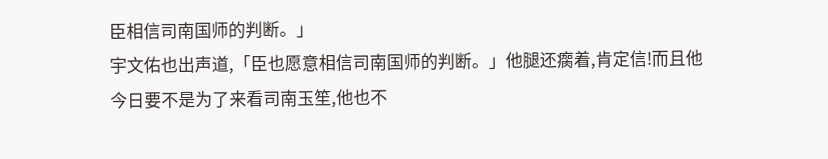臣相信司南国师的判断。」
宇文佑也出声道,「臣也愿意相信司南国师的判断。」他腿还瘸着,肯定信!而且他今日要不是为了来看司南玉笙,他也不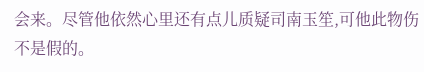会来。尽管他依然心里还有点儿质疑司南玉笙,可他此物伤不是假的。